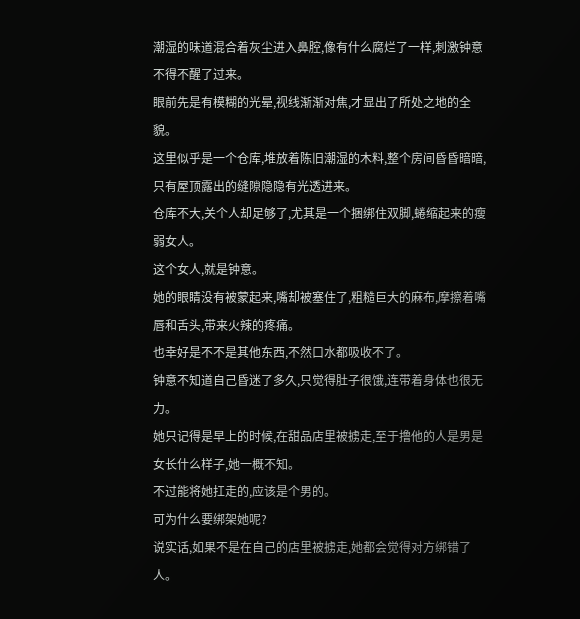潮湿的味道混合着灰尘进入鼻腔,像有什么腐烂了一样,刺激钟意不得不醒了过来。
眼前先是有模糊的光晕,视线渐渐对焦,才显出了所处之地的全貌。
这里似乎是一个仓库,堆放着陈旧潮湿的木料,整个房间昏昏暗暗,只有屋顶露出的缝隙隐隐有光透进来。
仓库不大,关个人却足够了,尤其是一个捆绑住双脚,蜷缩起来的瘦弱女人。
这个女人,就是钟意。
她的眼睛没有被蒙起来,嘴却被塞住了,粗糙巨大的麻布,摩擦着嘴唇和舌头,带来火辣的疼痛。
也幸好是不不是其他东西,不然口水都吸收不了。
钟意不知道自己昏迷了多久,只觉得肚子很饿,连带着身体也很无力。
她只记得是早上的时候,在甜品店里被掳走,至于撸他的人是男是女长什么样子,她一概不知。
不过能将她扛走的,应该是个男的。
可为什么要绑架她呢?
说实话,如果不是在自己的店里被掳走,她都会觉得对方绑错了人。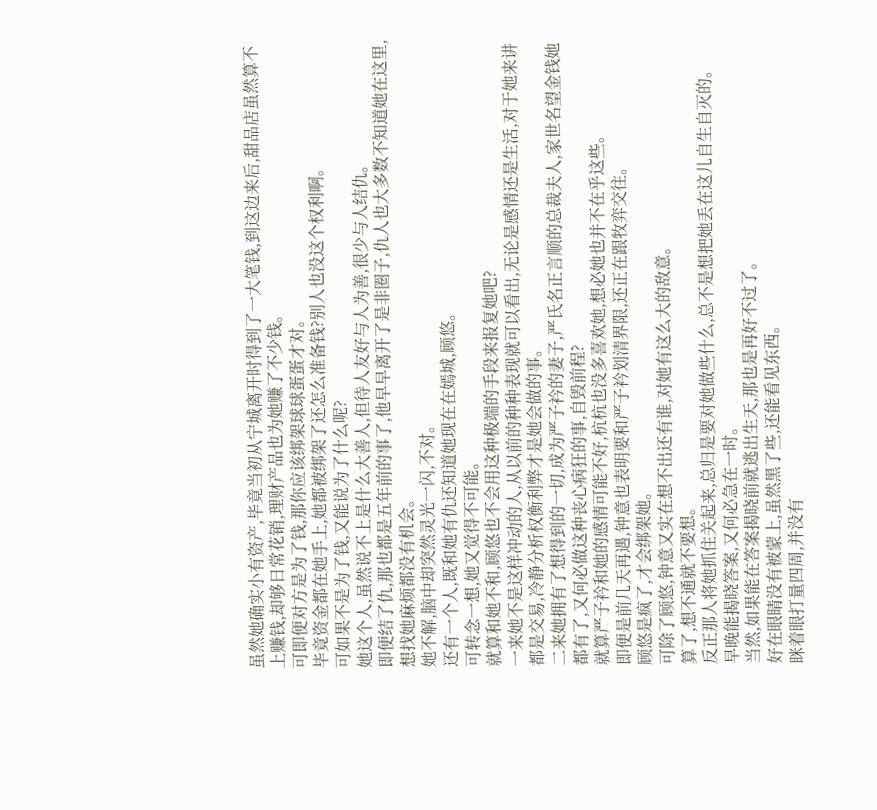虽然她确实小有资产,毕竟当初从宁城离开时得到了一大笔钱,到这边来后,甜品店虽然算不上赚钱,却够日常花销,理财产品也为她赚了不少钱。
可即便对方是为了钱,那你应该绑架球球蛋蛋才对。
毕竟资金都在她手上,她都被绑架了还怎么准备钱?别人也没这个权利啊。
可如果不是为了钱,又能说为了什么呢?
她这个人,虽然说不上是什么大善人,但待人友好与人为善,很少与人结仇。
即便结了仇,那也都是五年前的事了,他早早离开了是非圈子,仇人也大多数不知道她在这里,想找她麻烦都没有机会。
她不解,脑中却突然灵光一闪,不对。
还有一个人,既和她有仇还知道她现在在嫣城,顾悠。
可转念一想,她又觉得不可能。
就算和她不和,顾悠也不会用这种极端的手段来报复她吧?
一来她不是这样冲动的人,从以前的种种表现就可以看出,无论是感情还是生活,对于她来讲都是交易,冷静分析权衡利弊才是她会做的事。
二来她拥有了想得到的一切,成为严子衿的妻子,严氏名正言顺的总裁夫人,家世名望金钱她都有了,又何必做这种丧心病狂的事,自毁前程?
就算严子衿和她的感情可能不好,杭杭也没多喜欢她,想必她也并不在乎这些。
即便是前几天再遇,钟意也表明要和严子衿划清界限,还正在跟牧弈交往。
顾悠是疯了,才会绑架她。
可除了顾悠,钟意又实在想不出还有谁,对她有这么大的敌意。
算了,想不通就不要想。
反正那人将她抓住关起来,总归是要对她做些什么,总不是想把她丢在这儿自生自灭的。
早晚能揭晓答案,又何必急在一时。
当然,如果能在答案揭晓前就逃出生天,那也是再好不过了。
好在眼睛没有被蒙上,虽然黑了些,还能看见东西。
眯着眼打量四周,并没有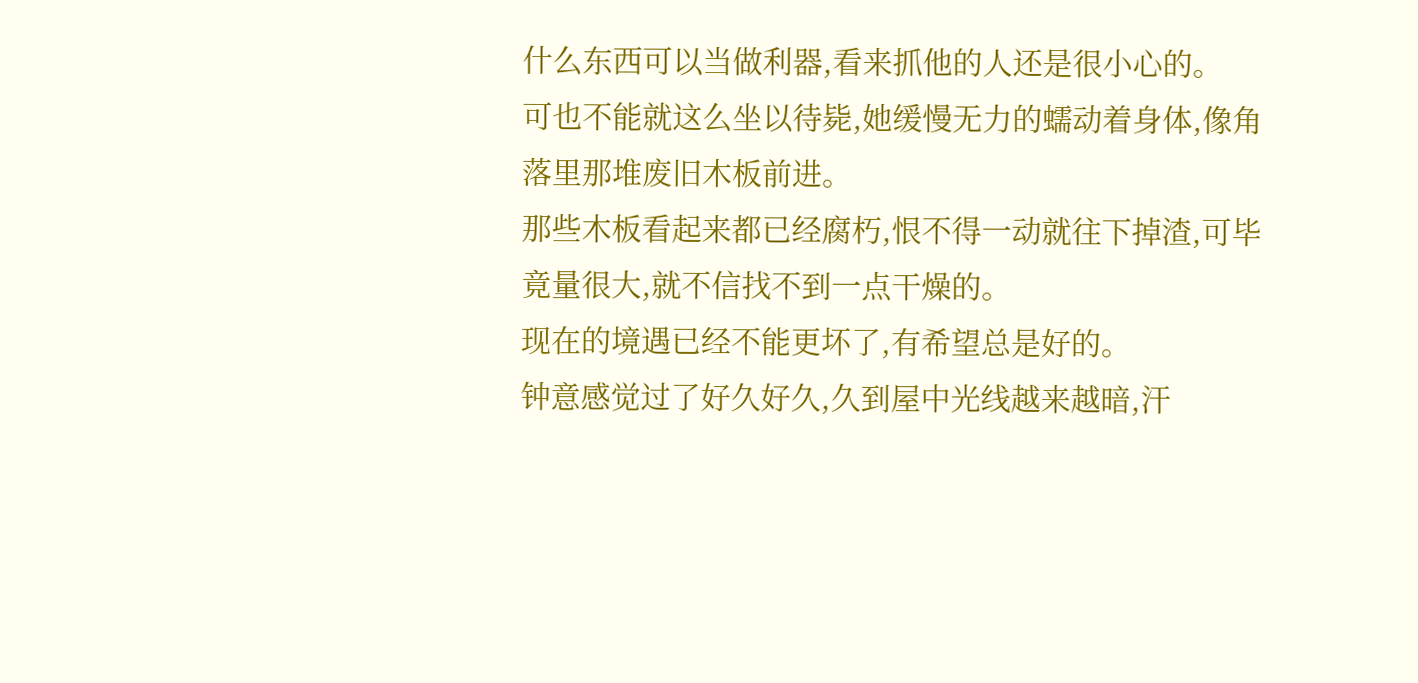什么东西可以当做利器,看来抓他的人还是很小心的。
可也不能就这么坐以待毙,她缓慢无力的蠕动着身体,像角落里那堆废旧木板前进。
那些木板看起来都已经腐朽,恨不得一动就往下掉渣,可毕竟量很大,就不信找不到一点干燥的。
现在的境遇已经不能更坏了,有希望总是好的。
钟意感觉过了好久好久,久到屋中光线越来越暗,汗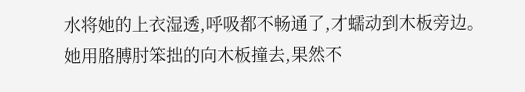水将她的上衣湿透,呼吸都不畅通了,才蠕动到木板旁边。
她用胳膊肘笨拙的向木板撞去,果然不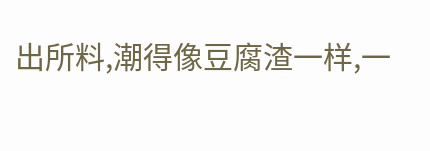出所料,潮得像豆腐渣一样,一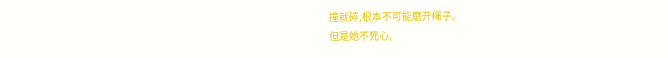撞就碎,根本不可能磨开绳子。
但是她不死心,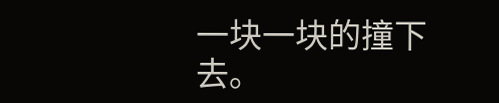一块一块的撞下去。